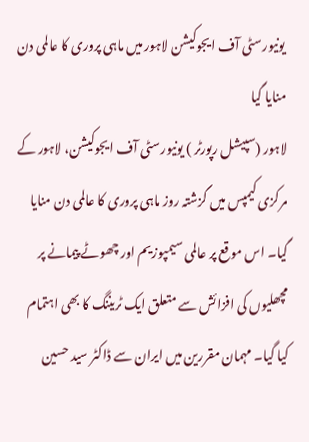یونیورسٹی آف ایجوکیشن لاہور میں ماہی پروری کا عالمی دن منایا گیا
لاہور (سپیشل رپورٹر ) یونیورسٹی آف ایجوکیشن، لاہور کے مرکزی کیمپس میں گزشتہ روز ماہی پروری کا عالمی دن منایا گیا۔ اس موقع پر عالمی سیمپوزیم اور چھوٹے پیمانے پر مچھلیوں کی افزائش سے متعلق ایک ٹریننگ کا بھی اہتمام کیا گیا۔ مہمان مقررین میں ایران سے ڈاکٹر سید حسین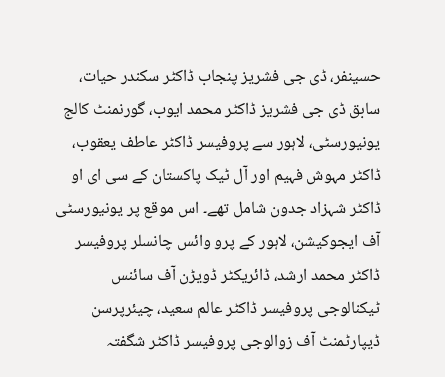حسینفر، ڈی جی فشریز پنجاب ڈاکٹر سکندر حیات، سابق ڈی جی فشریز ڈاکٹر محمد ایوب، گورنمنٹ کالج یونیورسٹی، لاہور سے پروفیسر ڈاکٹر عاطف یعقوب، ڈاکٹر مہوش فہیم اور آل ٹیک پاکستان کے سی ای او ڈاکٹر شہزاد جدون شامل تھے۔ اس موقع پر یونیورسٹی آف ایجوکیشن، لاہور کے پرو وائس چانسلر پروفیسر ڈاکٹر محمد ارشد، ڈائریکٹر ڈویڑن آف سائنس ٹیکنالوجی پروفیسر ڈاکٹر عالم سعید، چیئرپرسن ڈیپارٹمنٹ آف زوالوجی پروفیسر ڈاکٹر شگفتہ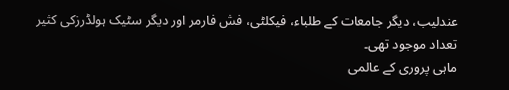عندلیب، دیگر جامعات کے طلباء، فیکلٹی، فش فارمر اور دیگر سٹیک ہولڈرزکی کثیر تعداد موجود تھی۔
ماہی پروری کے عالمی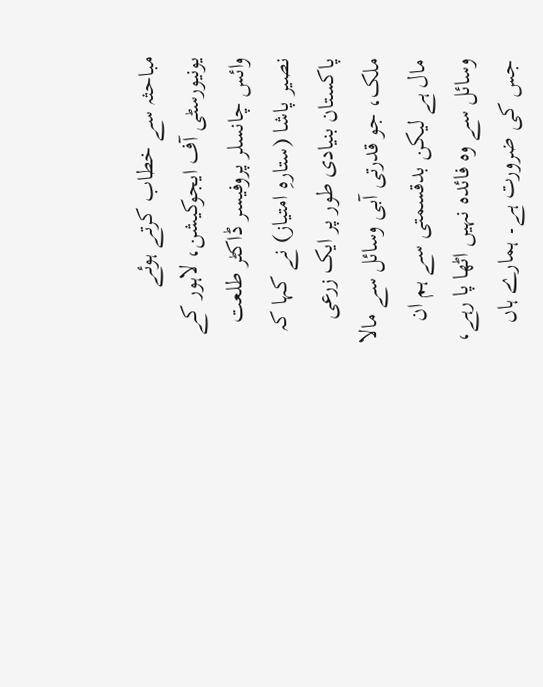مباحثہ سے خطاب کرتے ہوئے یونیورسٹی آف ایجوکیشن، لاہور کے وائس چانسلر پروفیسر ڈاکٹر طلعت نصیر پاشا (ستارہِ امتیاز) نے کہا کہ پاکستان بنیادی طور پر ایک زرعی ملک، جو قدرتی آبی وسائل سے مالا مال ہے لیکن بدقسمتی سے ہم ان وسائل سے وہ فائدہ نہیں اٹھا پا رہے، جس کی ضرورت ہے۔ ہمارے ہاں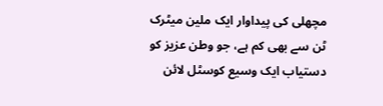مچھلی کی پیداوار ایک ملین میٹرک ٹن سے بھی کم ہے، جو وطن عزیز کو دستیاب ایک وسیع کوسٹل لائن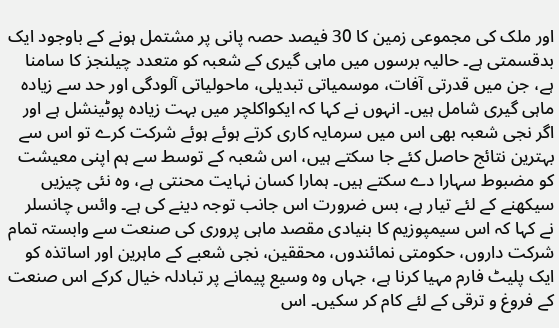اور ملک کی مجموعی زمین کا 30 فیصد حصہ پانی پر مشتمل ہونے کے باوجود ایک بدقسمتی ہے۔ حالیہ برسوں میں ماہی گیری کے شعبہ کو متعدد چیلنجز کا سامنا ہے، جن میں قدرتی آفات، موسمیاتی تبدیلی، ماحولیاتی آلودگی اور حد سے زیادہ ماہی گیری شامل ہیں۔ انہوں نے کہا کہ ایکواکلچر میں بہت زیادہ پوٹینشل ہے اور اگر نجی شعبہ بھی اس میں سرمایہ کاری کرتے ہوئے ہوئے شرکت کرے تو اس سے بہترین نتائج حاصل کئے جا سکتے ہیں، اس شعبہ کے توسط سے ہم اپنی معیشت کو مضبوط سہارا دے سکتے ہیں۔ ہمارا کسان نہایت محنتی ہے، وہ نئی چیزیں سیکھنے کے لئے تیار ہے، بس ضرورت اس جانب توجہ دینے کی ہے۔ وائس چانسلر نے کہا کہ اس سیمپوزیم کا بنیادی مقصد ماہی پروری کی صنعت سے وابستہ تمام شرکت داروں، حکومتی نمائندوں، محققین، نجی شعبے کے ماہرین اور اساتذہ کو ایک پلیٹ فارم مہیا کرنا ہے، جہاں وہ وسیع پیمانے پر تبادلہ خیال کرکے اس صنعت کے فروغ و ترقی کے لئے کام کر سکیں۔ اس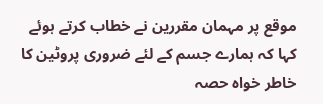موقع پر مہمان مقررین نے خطاب کرتے ہوئے کہا کہ ہمارے جسم کے لئے ضروری پروٹین کا خاطر خواہ حصہ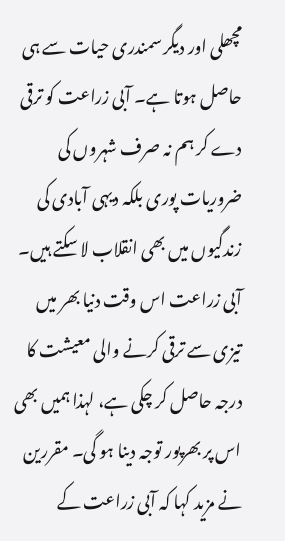مچھلی اور دیگر سمندری حیات سے ہی حاصل ہوتا ہے۔ آبی زراعت کو ترقی دے کر ہم نہ صرف شہروں کی ضروریات پوری بلکہ دیہی آبادی کی زندگیوں میں بھی انقلاب لا سکتے ہیں۔ آبی زراعت اس وقت دنیا بھر میں تیزی سے ترقی کرنے والی معیشت کا درجہ حاصل کر چکی ہے، لہذا ہمیں بھی اس پر بھرپور توجہ دینا ہو گی۔ مقررین نے مزید کہا کہ آبی زراعت کے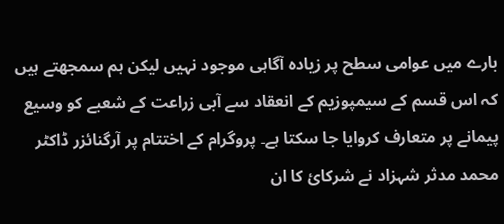بارے میں عوامی سطح پر زیادہ آگاہی موجود نہیں لیکن ہم سمجھتے ہیں کہ اس قسم کے سیمپوزیم کے انعقاد سے آبی زراعت کے شعبے کو وسیع پیمانے پر متعارف کروایا جا سکتا ہے۔ پروگرام کے اختتام پر آرگنائزر ڈاکٹر محمد مدثر شہزاد نے شرکائ کا ان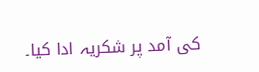کی آمد پر شکریہ ادا کیا۔